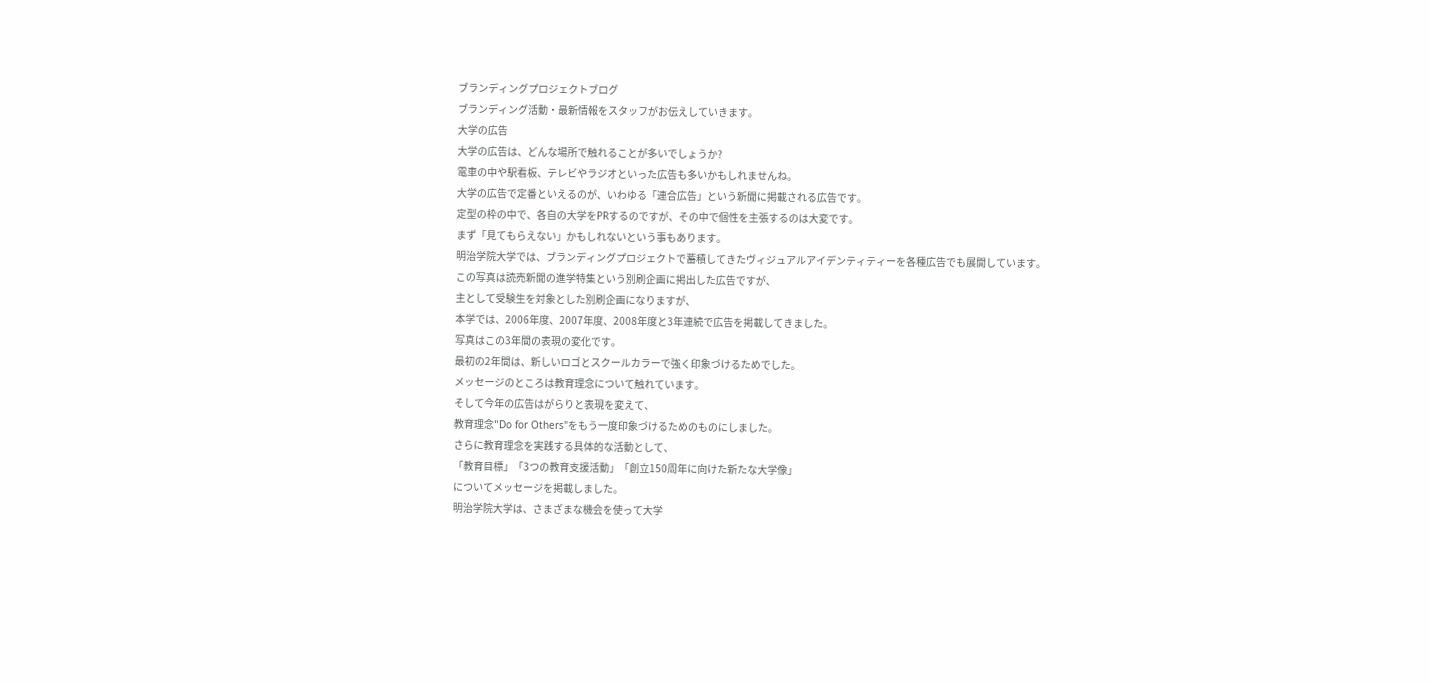ブランディングプロジェクトブログ
ブランディング活動・最新情報をスタッフがお伝えしていきます。
大学の広告
大学の広告は、どんな場所で触れることが多いでしょうか?
電車の中や駅看板、テレビやラジオといった広告も多いかもしれませんね。
大学の広告で定番といえるのが、いわゆる「連合広告」という新聞に掲載される広告です。
定型の枠の中で、各自の大学をPRするのですが、その中で個性を主張するのは大変です。
まず「見てもらえない」かもしれないという事もあります。
明治学院大学では、ブランディングプロジェクトで蓄積してきたヴィジュアルアイデンティティーを各種広告でも展開しています。
この写真は読売新聞の進学特集という別刷企画に掲出した広告ですが、
主として受験生を対象とした別刷企画になりますが、
本学では、2006年度、2007年度、2008年度と3年連続で広告を掲載してきました。
写真はこの3年間の表現の変化です。
最初の2年間は、新しいロゴとスクールカラーで強く印象づけるためでした。
メッセージのところは教育理念について触れています。
そして今年の広告はがらりと表現を変えて、
教育理念"Do for Others"をもう一度印象づけるためのものにしました。
さらに教育理念を実践する具体的な活動として、
「教育目標」「3つの教育支援活動」「創立150周年に向けた新たな大学像」
についてメッセージを掲載しました。
明治学院大学は、さまざまな機会を使って大学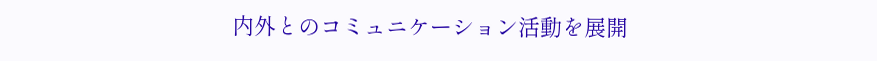内外とのコミュニケーション活動を展開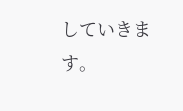していきます。